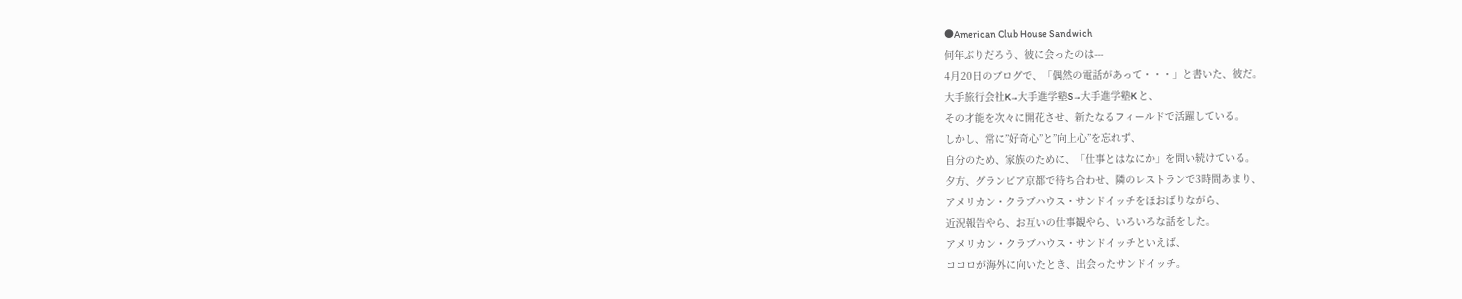●American Club House Sandwich
何年ぶりだろう、彼に会ったのは---
4月20日のブログで、「偶然の電話があって・・・」と書いた、彼だ。
大手旅行会社K→大手進学塾S→大手進学塾K と、
その才能を次々に開花させ、新たなるフィールドで活躍している。
しかし、常に”好奇心”と”向上心”を忘れず、
自分のため、家族のために、「仕事とはなにか」を問い続けている。
夕方、グランビア京都で待ち合わせ、隣のレストランで3時間あまり、
アメリカン・クラブハウス・サンドイッチをほおばりながら、
近況報告やら、お互いの仕事観やら、いろいろな話をした。
アメリカン・クラブハウス・サンドイッチといえば、
ココロが海外に向いたとき、出会ったサンドイッチ。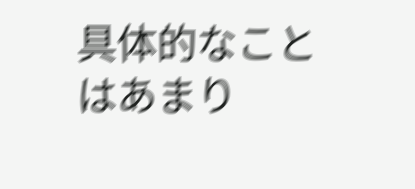具体的なことはあまり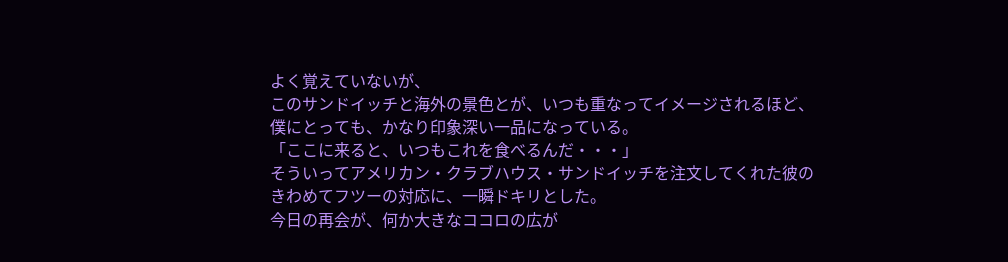よく覚えていないが、
このサンドイッチと海外の景色とが、いつも重なってイメージされるほど、
僕にとっても、かなり印象深い一品になっている。
「ここに来ると、いつもこれを食べるんだ・・・」
そういってアメリカン・クラブハウス・サンドイッチを注文してくれた彼の
きわめてフツーの対応に、一瞬ドキリとした。
今日の再会が、何か大きなココロの広が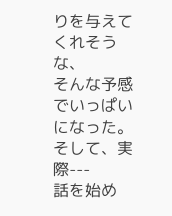りを与えてくれそうな、
そんな予感でいっぱいになった。
そして、実際---
話を始め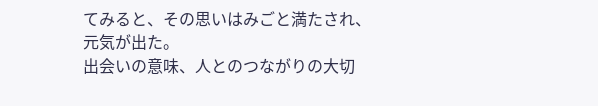てみると、その思いはみごと満たされ、元気が出た。
出会いの意味、人とのつながりの大切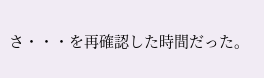さ・・・を再確認した時間だった。